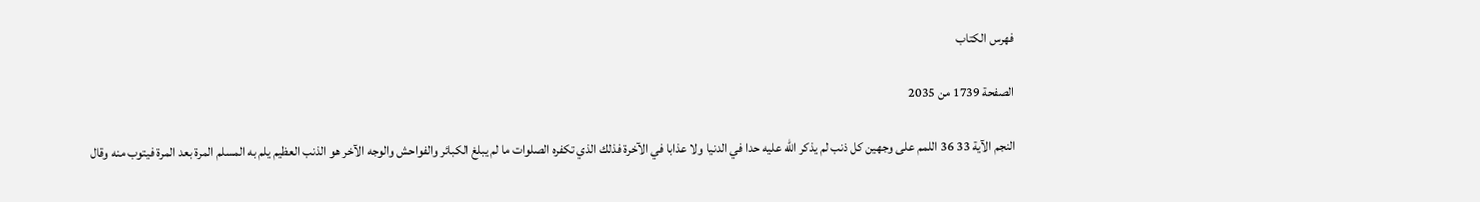فهرس الكتاب

الصفحة 1739 من 2035

النجم الآية 33 36 اللمم على وجهين كل ذنب لم يذكر الله عليه حدا في الدنيا ولا عذابا في الآخرة فذلك الذي تكفره الصلوات ما لم يبلغ الكبائر والفواحش والوجه الآخر هو الذنب العظيم يلم به المسلم المرة بعد المرة فيتوب منه وقال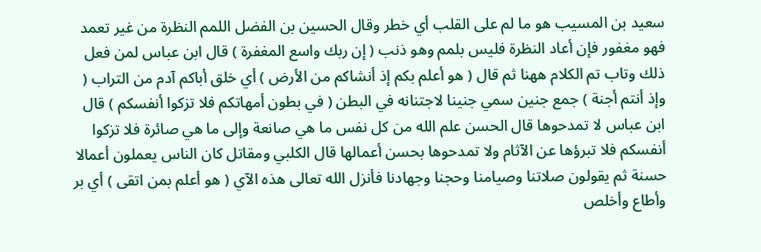سعيد بن المسيب هو ما لم على القلب أي خطر وقال الحسين بن الفضل اللمم النظرة من غير تعمد فهو مغفور فإن أعاد النظرة فليس بلمم وهو ذنب ( إن ربك واسع المغفرة ) قال ابن عباس لمن فعل ذلك وتاب تم الكلام ههنا ثم قال ( هو أعلم بكم إذ أنشاكم من الأرض ) أي خلق أباكم آدم من التراب ( وإذ أنتم أجنة ) جمع جنين سمي جنينا لاجتنانه في البطن ( في بطون أمهاتكم فلا تزكوا أنفسكم ) قال ابن عباس لا تمدحوها قال الحسن علم الله من كل نفس ما هي صانعة وإلى ما هي صائرة فلا تزكوا أنفسكم فلا تبرؤها عن الآثام ولا تمدحوها بحسن أعمالها قال الكلبي ومقاتل كان الناس يعملون أعمالا حسنة ثم يقولون صلاتنا وصيامنا وحجنا وجهادنا فأنزل الله تعالى هذه الآي ( هو أعلم بمن اتقى ) أي بر وأطاع وأخلص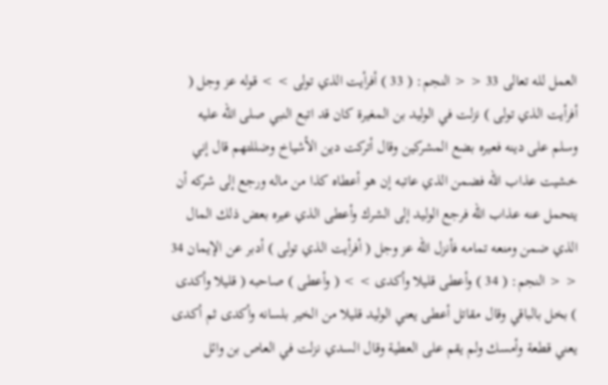العمل لله تعالى 33 < < النجم: ( 33 ) أفرأيت الذي تولى > > قوله عز وجل ( أفرأيت الذي تولى ) نزلت في الوليد بن المغيرة كان قد اتبع النبي صلى الله عليه وسلم على دينه فعيره بضع المشركين وقال أتركت دين الأشياخ وضللتهم قال إني خشيت عذاب الله فضمن الذي عاتبه إن هو أعطاه كذا من ماله ورجع إلى شركه أن يتحمل عنه عذاب الله فرجع الوليد إلى الشرك وأعطى الذي عيره بعض ذلك المال الذي ضمن ومنعه تمامه فأنزل الله عز وجل ( أفرأيت الذي تولى ) أدبر عن الإيمان 34 < < النجم: ( 34 ) وأعطى قليلا وأكدى > > ( وأعطى ) صاحبه ( قليلا وأكدى ) بخل بالباقي وقال مقاتل أعطى يعني الوليد قليلا من الخير بلسانه وأكدى ثم أكدى يعني قطعة وأمسك ولم يقم على العطية وقال السدي نزلت في العاص بن وائل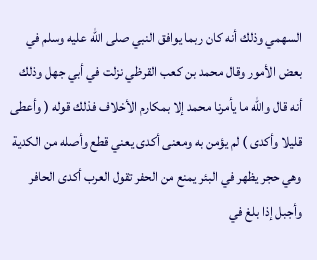السهمي وذلك أنه كان ربما يوافق النبي صلى الله عليه وسلم في بعض الأمور وقال محمد بن كعب القرظي نزلت في أبي جهل وذلك أنه قال والله ما يأمرنا محمد إلا بمكارم الأخلاف فذلك قوله ( وأعطى قليلا وأكدى ) لم يؤمن به ومعنى أكدى يعني قطع وأصله من الكدية وهي حجر يظهر في البئر يمنع من الحفر تقول العرب أكدى الحافر وأجبل إذا بلغ في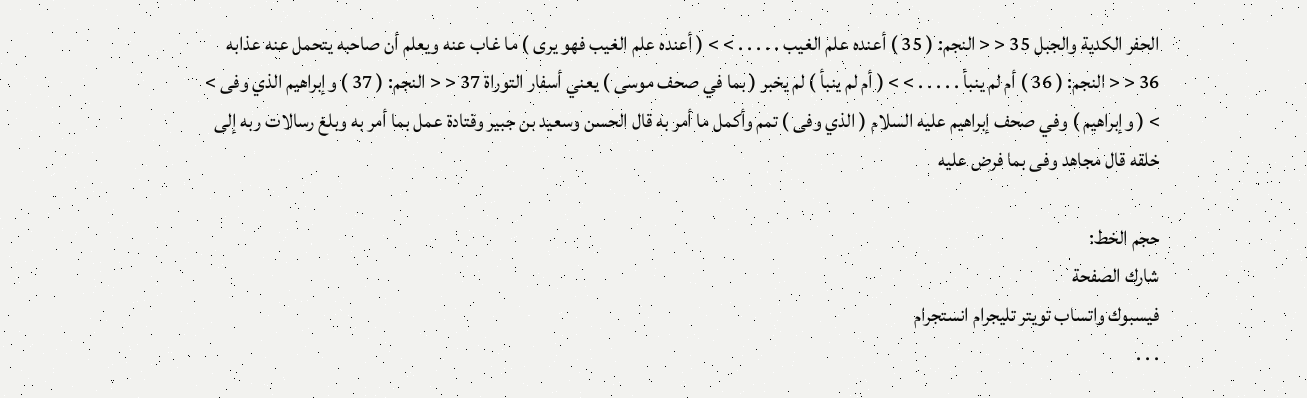الحفر الكدية والجبل 35 < < النجم: ( 35 ) أعنده علم الغيب . . . . . > > ( أعنده علم الغيب فهو يرى ) ما غاب عنه ويعلم أن صاحبه يتحمل عنه عذابه 36 < < النجم: ( 36 ) أم لم ينبأ . . . . . > > ( أم لم ينبأ ) لم يخبر ( بما في صحف موسى ) يعني أسفار التوراة 37 < < النجم: ( 37 ) وإبراهيم الذي وفى > > ( وإبراهيم ) وفي صحف إبراهيم عليه السلام ( الذي وفى ) تمم وأكمل ما أمر به قال الحسن وسعيد بن جبير وقتادة عمل بما أمر به وبلغ رسالات ربه إلى خلقه قال مجاهد وفى بما فرض عليه

حجم الخط:
شارك الصفحة
فيسبوك واتساب تويتر تليجرام انستجرام
. . .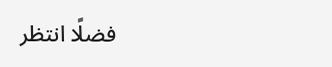فضلًا انتظر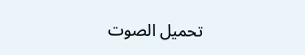تحميل الصوت